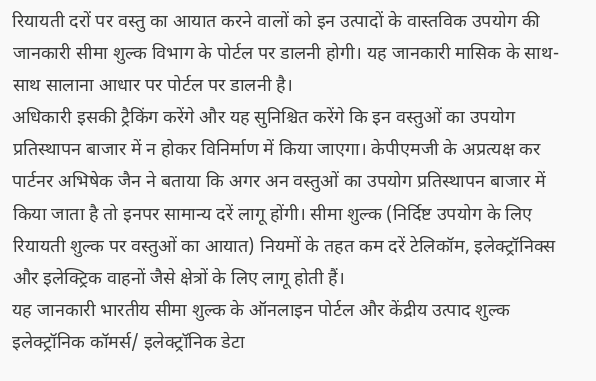रियायती दरों पर वस्तु का आयात करने वालों को इन उत्पादों के वास्तविक उपयोग की जानकारी सीमा शुल्क विभाग के पोर्टल पर डालनी होगी। यह जानकारी मासिक के साथ-साथ सालाना आधार पर पोर्टल पर डालनी है।
अधिकारी इसकी ट्रैकिंग करेंगे और यह सुनिश्चित करेंगे कि इन वस्तुओं का उपयोग प्रतिस्थापन बाजार में न होकर विनिर्माण में किया जाएगा। केपीएमजी के अप्रत्यक्ष कर पार्टनर अभिषेक जैन ने बताया कि अगर अन वस्तुओं का उपयोग प्रतिस्थापन बाजार में किया जाता है तो इनपर सामान्य दरें लागू होंगी। सीमा शुल्क (निर्दिष्ट उपयोग के लिए रियायती शुल्क पर वस्तुओं का आयात) नियमों के तहत कम दरें टेलिकॉम, इलेक्ट्रॉनिक्स और इलेक्ट्रिक वाहनों जैसे क्षेत्रों के लिए लागू होती हैं।
यह जानकारी भारतीय सीमा शुल्क के ऑनलाइन पोर्टल और केंद्रीय उत्पाद शुल्क इलेक्ट्रॉनिक कॉमर्स/ इलेक्ट्रॉनिक डेटा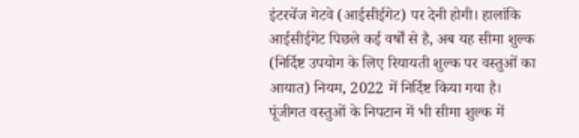इंटरचेंज गेटवे (आईसीईगेट) पर देनी होगी। हालांकि आईसीईगेट पिछले कई वर्षों से है, अब यह सीमा शुल्क (निर्दिष्ट उपयोग के लिए रियायती शुल्क पर वस्तुओं का आयात) नियम, 2022 में निर्दिष्ट किया गया है। पूंजीगत वस्तुओं के निपटान में भी सीमा शुल्क में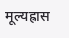मूल्यह्रास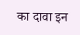का दावा इन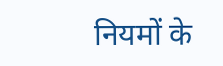नियमों के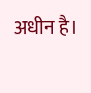अधीन है।